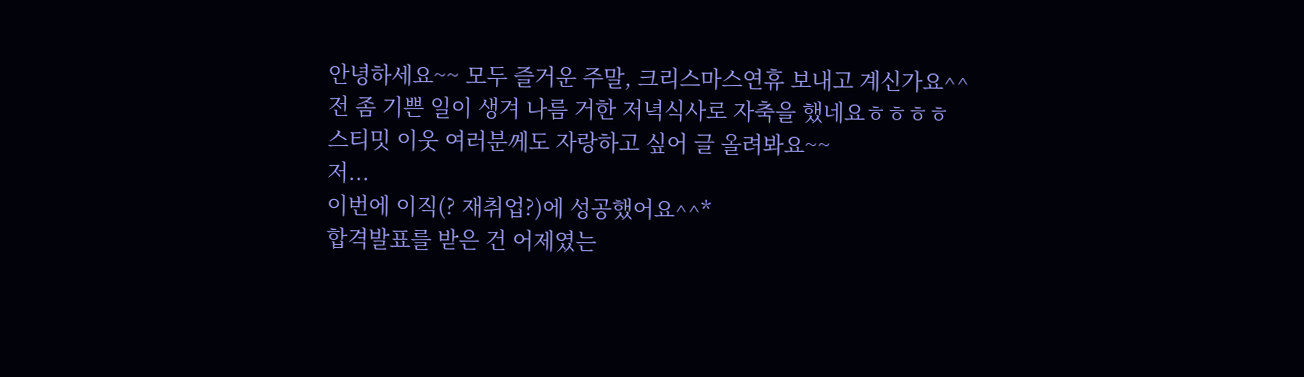안녕하세요~~ 모두 즐거운 주말, 크리스마스연휴 보내고 계신가요^^
전 좀 기쁜 일이 생겨 나름 거한 저녁식사로 자축을 했네요ㅎㅎㅎㅎ
스티밋 이웃 여러분께도 자랑하고 싶어 글 올려봐요~~
저...
이번에 이직(? 재취업?)에 성공했어요^^*
합격발표를 받은 건 어제였는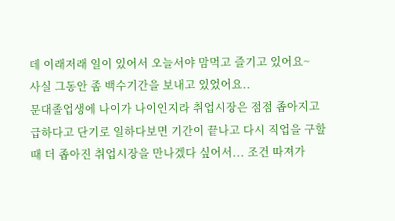데 이래저래 일이 있어서 오늘서야 맘먹고 즐기고 있어요~
사실 그동안 좀 백수기간을 보내고 있었어요..
문대졸업생에 나이가 나이인지라 취업시장은 점점 좁아지고 급하다고 단기로 일하다보면 기간이 끝나고 다시 직업을 구할 때 더 좁아진 취업시장을 만나겠다 싶어서... 조건 따져가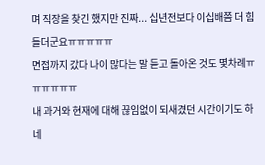며 직장을 찾긴 했지만 진짜... 십년전보다 이십배쯤 더 힘들더군요ㅠㅠㅠㅠㅠ
면접까지 갔다 나이 많다는 말 듣고 돌아온 것도 몇차례ㅠㅠㅠㅠㅠㅠ
내 과거와 현재에 대해 끊임없이 되새겼던 시간이기도 하네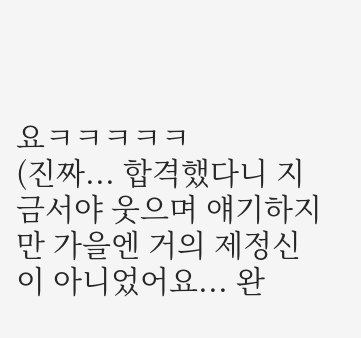요ㅋㅋㅋㅋㅋ
(진짜... 합격했다니 지금서야 웃으며 얘기하지만 가을엔 거의 제정신이 아니었어요... 완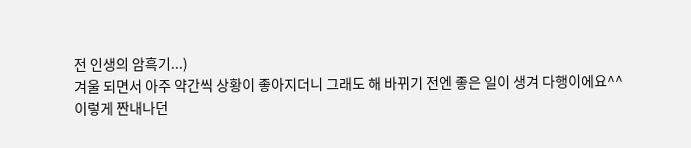전 인생의 암흑기...)
겨울 되면서 아주 약간씩 상황이 좋아지더니 그래도 해 바뀌기 전엔 좋은 일이 생겨 다행이에요^^
이렇게 짠내나던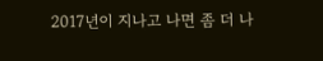2017년이 지나고 나면 좀 더 나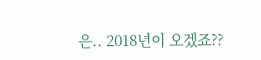은.. 2018년이 오겠죠??